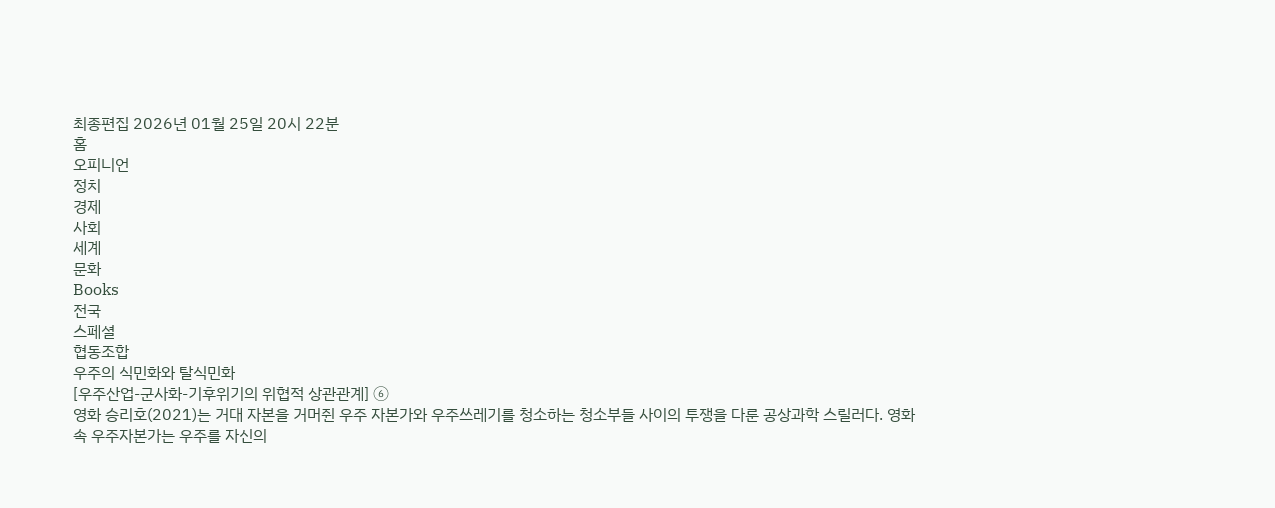최종편집 2026년 01월 25일 20시 22분
홈
오피니언
정치
경제
사회
세계
문화
Books
전국
스페셜
협동조합
우주의 식민화와 탈식민화
[우주산업-군사화-기후위기의 위협적 상관관계] ⑥
영화 승리호(2021)는 거대 자본을 거머쥔 우주 자본가와 우주쓰레기를 청소하는 청소부들 사이의 투쟁을 다룬 공상과학 스릴러다. 영화 속 우주자본가는 우주를 자신의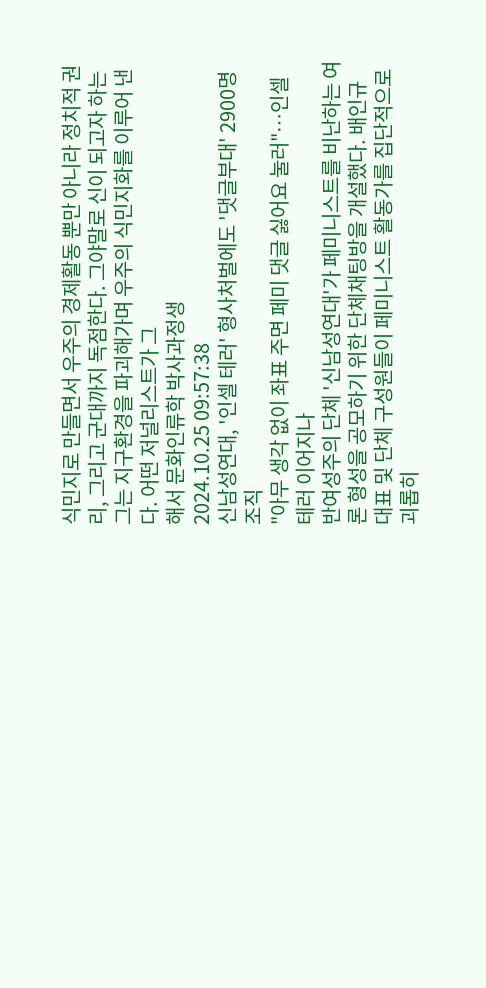식민지로 만들면서 우주의 경제활동 뿐만 아니라 정치적 권리, 그리고 군대까지 독점한다. 그야말로 신이 되고자 하는 그는 지구환경을 파괴해가며 우주의 식민지화를 이루어 낸다. 어떤 저널리스트가 그
해서 문화인류학 박사과정생
2024.10.25 09:57:38
신남성연대, '인셀 테러' 형사처벌에도 '댓글부대' 2900명 조직
"아무 생각 없이 좌표 주면 페미 댓글 싫어요 눌러"…인셀테러 이어지나
반여성주의 단체 '신남성연대'가 페미니스트를 비난하는 여론 형성을 공모하기 위한 단체채팅방을 개설했다. 배인규 대표 및 단체 구성원들이 페미니스트 활동가를 집단적으로 괴롭히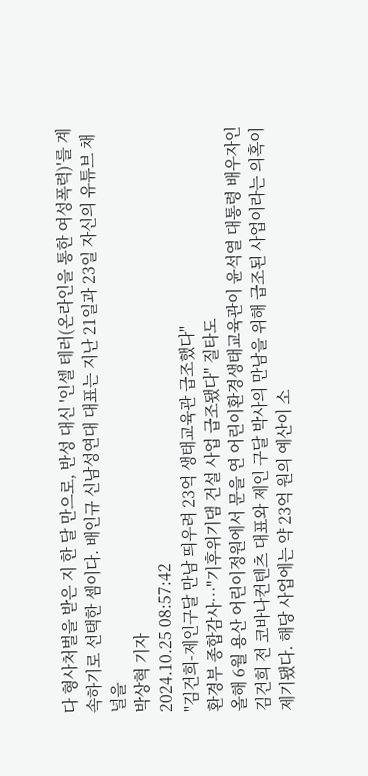다 형사처벌을 받은 지 한 달 만으로, 반성 대신 '인셀 테러(온라인을 통한 여성폭력)'를 계속하기로 선택한 셈이다. 배인규 신남성연대 대표는 지난 21일과 23일 자신의 유튜브 채널을
박상혁 기자
2024.10.25 08:57:42
"김건희-제인구달 만남 띄우려 23억 생태교육관 급조했다"
환경부 종합감사…"기후위기댐 건설 사업 급조됐다" 질타도
올해 6월 용산 어린이정원에서 문을 연 어린이환경생태교육관이 윤석열 대통령 배우자인 김건희 전 코바나컨텐츠 대표와 제인 구달 박사의 만남을 위해 급조된 사업이라는 의혹이 제기됐다. 해당 사업에는 약 23억 원의 예산이 소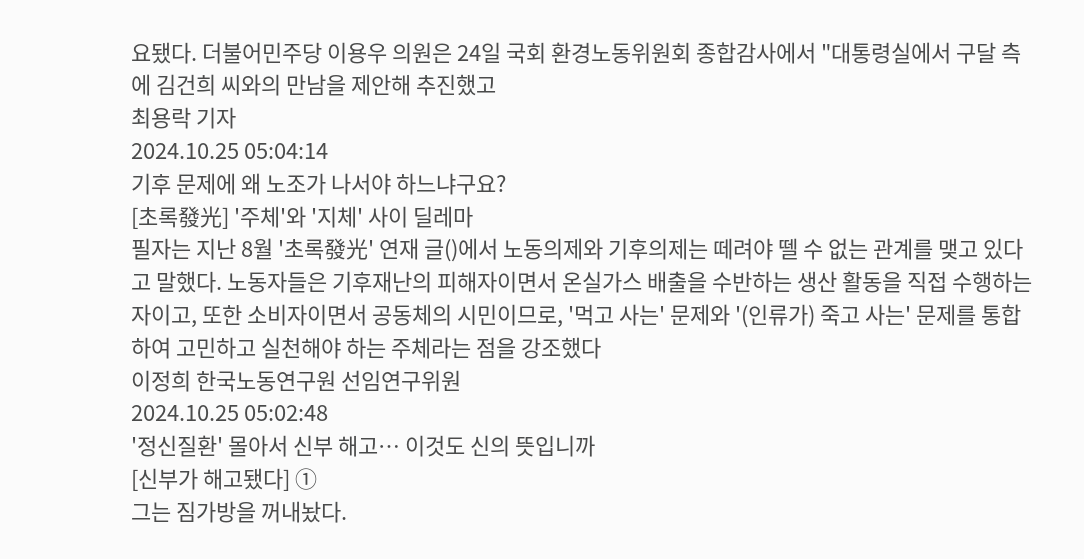요됐다. 더불어민주당 이용우 의원은 24일 국회 환경노동위원회 종합감사에서 "대통령실에서 구달 측에 김건희 씨와의 만남을 제안해 추진했고
최용락 기자
2024.10.25 05:04:14
기후 문제에 왜 노조가 나서야 하느냐구요?
[초록發光] '주체'와 '지체' 사이 딜레마
필자는 지난 8월 '초록發光' 연재 글()에서 노동의제와 기후의제는 떼려야 뗄 수 없는 관계를 맺고 있다고 말했다. 노동자들은 기후재난의 피해자이면서 온실가스 배출을 수반하는 생산 활동을 직접 수행하는 자이고, 또한 소비자이면서 공동체의 시민이므로, '먹고 사는' 문제와 '(인류가) 죽고 사는' 문제를 통합하여 고민하고 실천해야 하는 주체라는 점을 강조했다
이정희 한국노동연구원 선임연구위원
2024.10.25 05:02:48
'정신질환' 몰아서 신부 해고… 이것도 신의 뜻입니까
[신부가 해고됐다] ①
그는 짐가방을 꺼내놨다.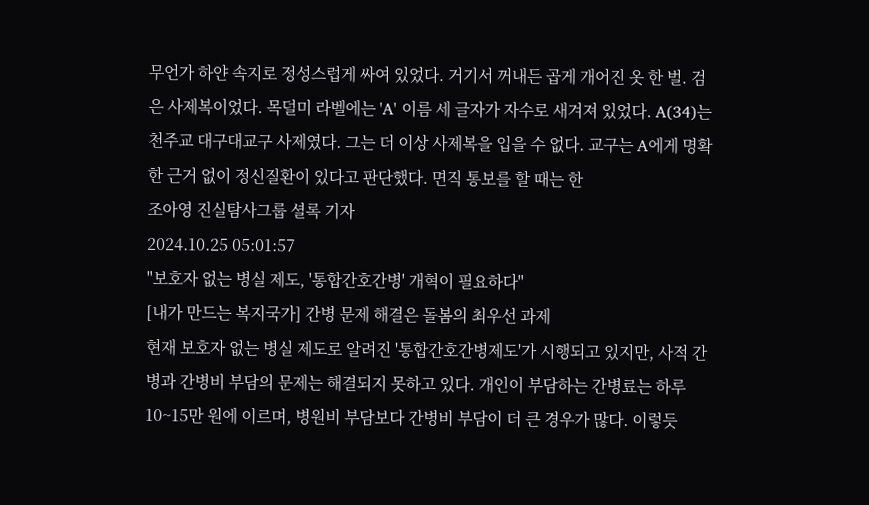무언가 하얀 속지로 정성스럽게 싸여 있었다. 거기서 꺼내든 곱게 개어진 옷 한 벌. 검은 사제복이었다. 목덜미 라벨에는 'A' 이름 세 글자가 자수로 새겨져 있었다. A(34)는 천주교 대구대교구 사제였다. 그는 더 이상 사제복을 입을 수 없다. 교구는 A에게 명확한 근거 없이 정신질환이 있다고 판단했다. 면직 통보를 할 때는 한
조아영 진실탐사그룹 셜록 기자
2024.10.25 05:01:57
"보호자 없는 병실 제도, '통합간호간병' 개혁이 필요하다"
[내가 만드는 복지국가] 간병 문제 해결은 돌봄의 최우선 과제
현재 보호자 없는 병실 제도로 알려진 '통합간호간병제도'가 시행되고 있지만, 사적 간병과 간병비 부담의 문제는 해결되지 못하고 있다. 개인이 부담하는 간병료는 하루 10~15만 원에 이르며, 병원비 부담보다 간병비 부담이 더 큰 경우가 많다. 이렇듯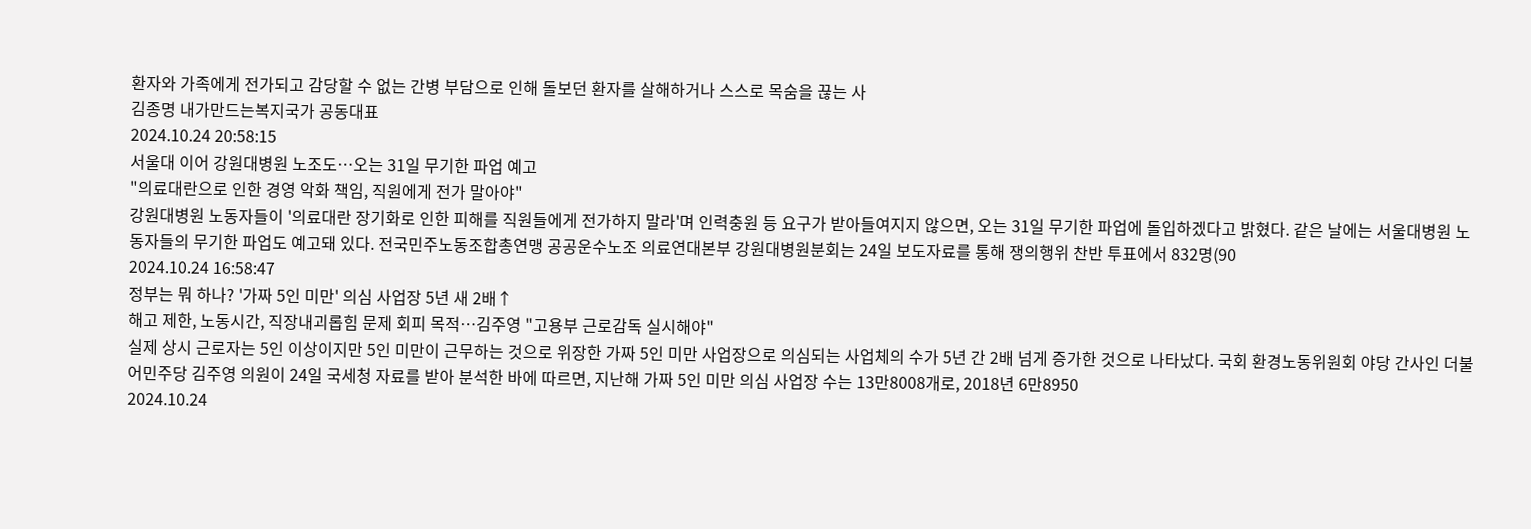환자와 가족에게 전가되고 감당할 수 없는 간병 부담으로 인해 돌보던 환자를 살해하거나 스스로 목숨을 끊는 사
김종명 내가만드는복지국가 공동대표
2024.10.24 20:58:15
서울대 이어 강원대병원 노조도…오는 31일 무기한 파업 예고
"의료대란으로 인한 경영 악화 책임, 직원에게 전가 말아야"
강원대병원 노동자들이 '의료대란 장기화로 인한 피해를 직원들에게 전가하지 말라'며 인력충원 등 요구가 받아들여지지 않으면, 오는 31일 무기한 파업에 돌입하겠다고 밝혔다. 같은 날에는 서울대병원 노동자들의 무기한 파업도 예고돼 있다. 전국민주노동조합총연맹 공공운수노조 의료연대본부 강원대병원분회는 24일 보도자료를 통해 쟁의행위 찬반 투표에서 832명(90
2024.10.24 16:58:47
정부는 뭐 하나? '가짜 5인 미만' 의심 사업장 5년 새 2배↑
해고 제한, 노동시간, 직장내괴롭힘 문제 회피 목적…김주영 "고용부 근로감독 실시해야"
실제 상시 근로자는 5인 이상이지만 5인 미만이 근무하는 것으로 위장한 가짜 5인 미만 사업장으로 의심되는 사업체의 수가 5년 간 2배 넘게 증가한 것으로 나타났다. 국회 환경노동위원회 야당 간사인 더불어민주당 김주영 의원이 24일 국세청 자료를 받아 분석한 바에 따르면, 지난해 가짜 5인 미만 의심 사업장 수는 13만8008개로, 2018년 6만8950
2024.10.24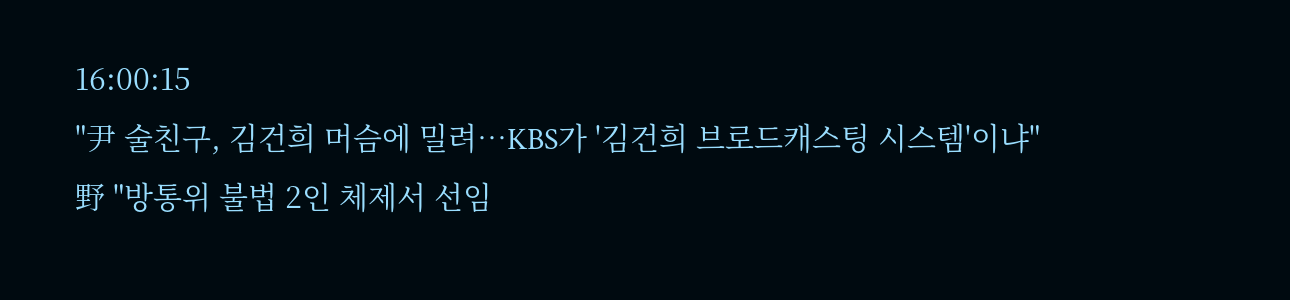16:00:15
"尹 술친구, 김건희 머슴에 밀려…KBS가 '김건희 브로드캐스팅 시스템'이냐"
野 "방통위 불법 2인 체제서 선임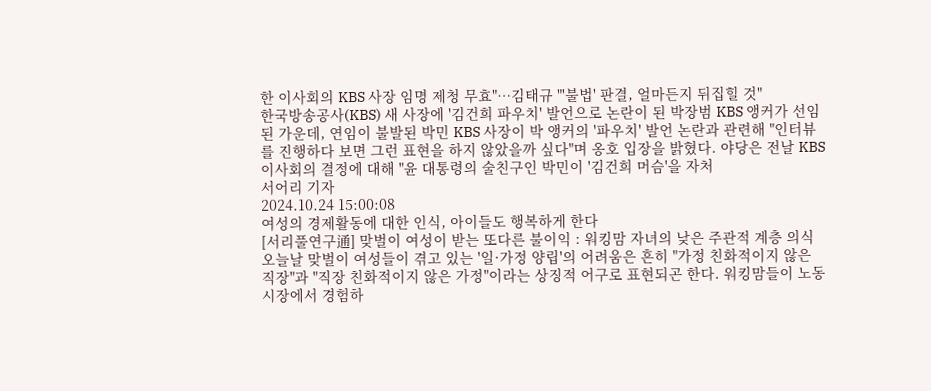한 이사회의 KBS 사장 임명 제청 무효"…김태규 "'불법' 판결, 얼마든지 뒤집힐 것"
한국방송공사(KBS) 새 사장에 '김건희 파우치' 발언으로 논란이 된 박장범 KBS 앵커가 선임된 가운데, 연임이 불발된 박민 KBS 사장이 박 앵커의 '파우치' 발언 논란과 관련해 "인터뷰를 진행하다 보면 그런 표현을 하지 않았을까 싶다"며 옹호 입장을 밝혔다. 야당은 전날 KBS 이사회의 결정에 대해 "윤 대통령의 술친구인 박민이 '김건희 머슴'을 자처
서어리 기자
2024.10.24 15:00:08
여성의 경제활동에 대한 인식, 아이들도 행복하게 한다
[서리풀연구通] 맞벌이 여성이 받는 또다른 불이익 : 워킹맘 자녀의 낮은 주관적 계층 의식
오늘날 맞벌이 여성들이 겪고 있는 '일·가정 양립'의 어려움은 흔히 "가정 친화적이지 않은 직장"과 "직장 친화적이지 않은 가정"이라는 상징적 어구로 표현되곤 한다. 워킹맘들이 노동 시장에서 경험하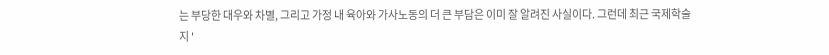는 부당한 대우와 차별, 그리고 가정 내 육아와 가사노동의 더 큰 부담은 이미 잘 알려진 사실이다. 그런데 최근 국제학술지 '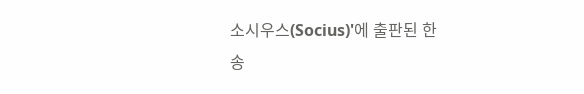소시우스(Socius)'에 출판된 한
송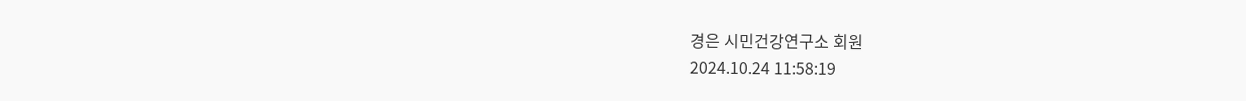경은 시민건강연구소 회원
2024.10.24 11:58:19